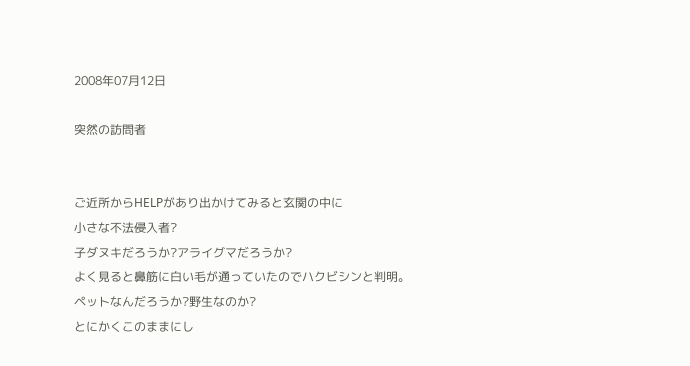2008年07月12日

突然の訪問者


ご近所からHELPがあり出かけてみると玄関の中に
小さな不法侵入者?
子ダヌキだろうか?アライグマだろうか?
よく見ると鼻筋に白い毛が通っていたのでハクビシンと判明。
ペットなんだろうか?野生なのか?
とにかくこのままにし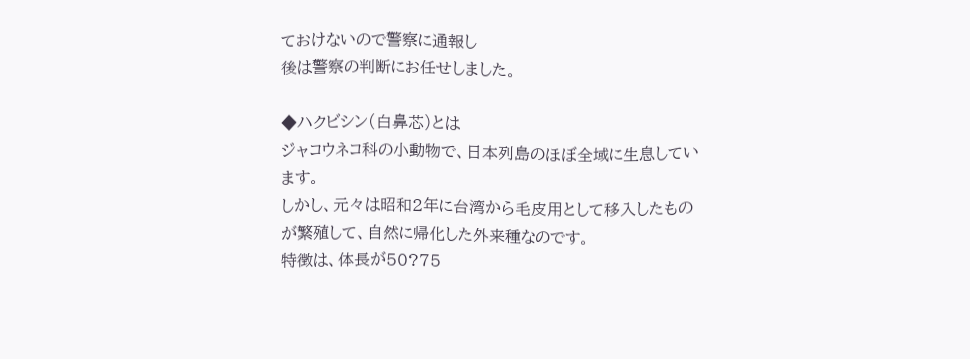ておけないので警察に通報し
後は警察の判断にお任せしました。

◆ハクビシン(白鼻芯)とは
ジャコウネコ科の小動物で、日本列島のほぼ全域に生息しています。
しかし、元々は昭和2年に台湾から毛皮用として移入したものが繁殖して、自然に帰化した外来種なのです。
特徴は、体長が50?75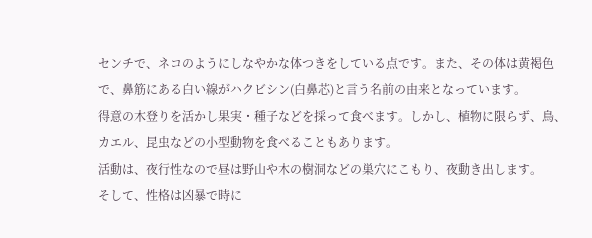センチで、ネコのようにしなやかな体つきをしている点です。また、その体は黄褐色で、鼻筋にある白い線がハクビシン(白鼻芯)と言う名前の由来となっています。
得意の木登りを活かし果実・種子などを採って食べます。しかし、植物に限らず、鳥、カエル、昆虫などの小型動物を食べることもあります。
活動は、夜行性なので昼は野山や木の樹洞などの巣穴にこもり、夜動き出します。
そして、性格は凶暴で時に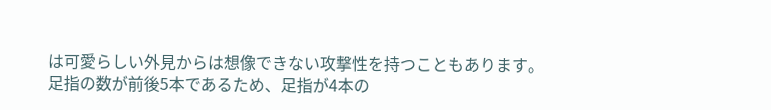は可愛らしい外見からは想像できない攻撃性を持つこともあります。
足指の数が前後5本であるため、足指が4本の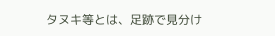タヌキ等とは、足跡で見分け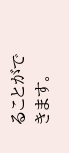ることができます。